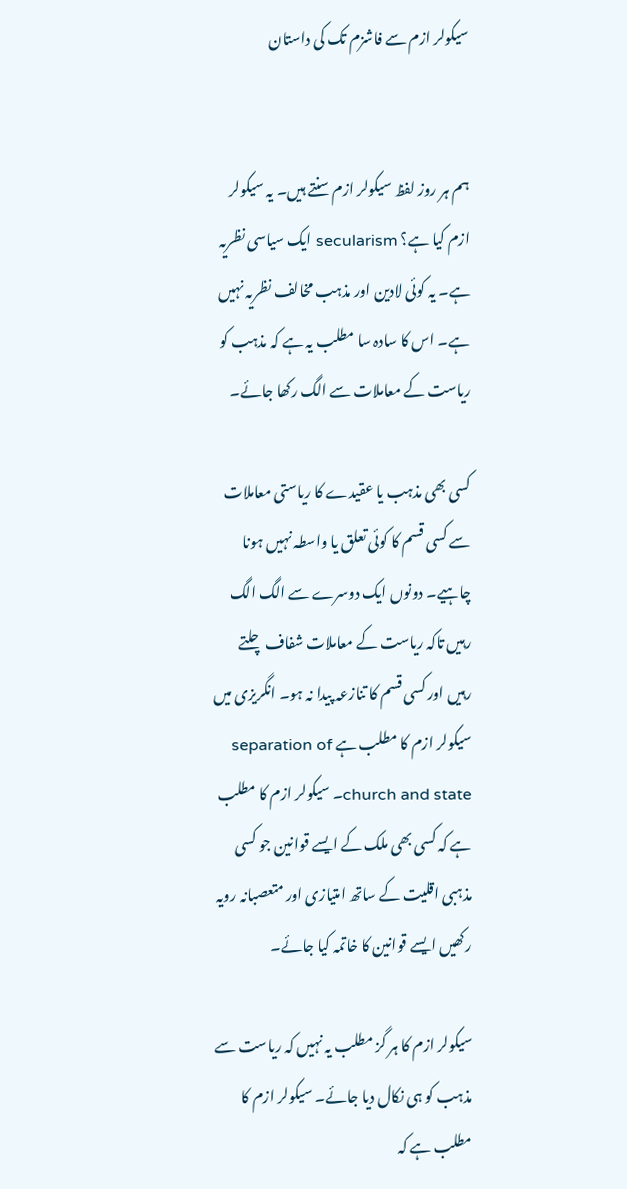سیکولر ازم سے فاشزم تک کی داستان


ہم ہر روز لفظ سیکولر ازم سنتے ہیں۔ یہ سیکولر ازم کیا ہے؟ secularism ایک سیاسی نظریہ ہے۔ یہ کوئی لادین اور مذہب مخالف نظریہ نہیں ہے۔ اس کا سادہ سا مطلب یہ ہے کہ مذہب کو ریاست کے معاملات سے الگ رکھا جائے۔

کسی بھی مذہب یا عقیدے کا ریاستی معاملات سے کسی قسم کا کوئی تعلق یا واسطہ نہیں ہونا چاہیے۔ دونوں ایک دوسرے سے الگ الگ رہیں تاکہ ریاست کے معاملات شفاف چلتے رہیں اور کسی قسم کا تنازعہ پیدا نہ ہو۔ انگریزی میں سیکولر ازم کا مطلب ہے separation of church and state۔ سیکولر ازم کا مطلب ہے کہ کسی بھی ملک کے ایسے قوانین جو کسی مذہبی اقلیت کے ساتھ امتیازی اور متعصبانہ رویہ رکھیں ایسے قوانین کا خاتمہ کیا جائے۔

سیکولر ازم کا ہر گز مطلب یہ نہیں کہ ریاست سے مذہب کو ہی نکال دیا جائے۔ سیکولر ازم کا مطلب ہے کہ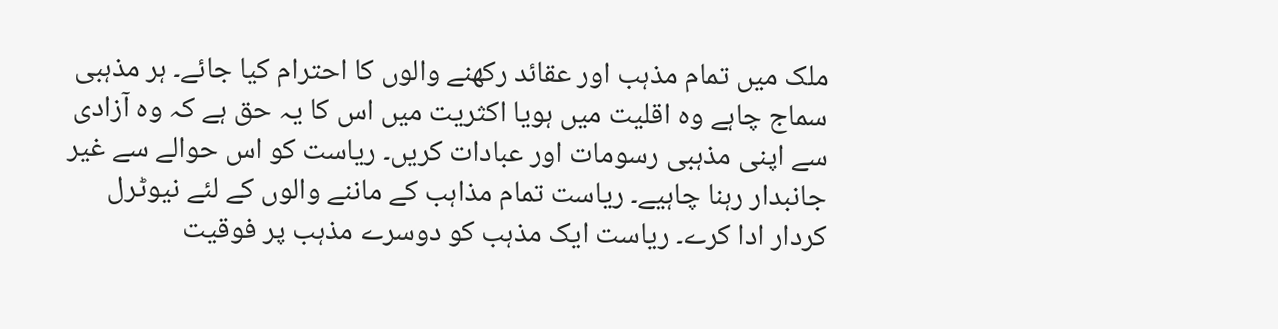ملک میں تمام مذہب اور عقائد رکھنے والوں کا احترام کیا جائے۔ ہر مذہبی سماج چاہے وہ اقلیت میں ہویا اکثریت میں اس کا یہ حق ہے کہ وہ آزادی سے اپنی مذہبی رسومات اور عبادات کریں۔ ریاست کو اس حوالے سے غیر جانبدار رہنا چاہیے۔ ریاست تمام مذاہب کے ماننے والوں کے لئے نیوٹرل کردار ادا کرے۔ ریاست ایک مذہب کو دوسرے مذہب پر فوقیت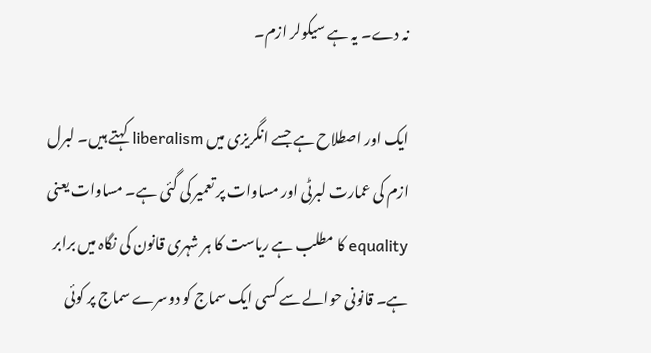نہ دے۔ یہ ہے سیکولر ازم۔

ایک اور اصطلاح ہے جسے انگریزی میں liberalism کہتے ہیں۔ لبرل ازم کی عمارت لبرٹی اور مساوات پر تعمیر کی گئی ہے۔ مساوات یعنی equality کا مطلب ہے ریاست کا ہر شہری قانون کی نگاہ میں برابر ہے۔ قانونی حوالے سے کسی ایک سماج کو دوسرے سماج پر کوئی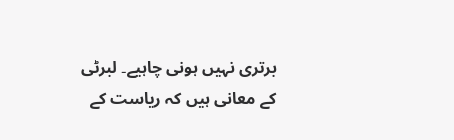برتری نہیں ہونی چاہیے۔ لبرٹی کے معانی ہیں کہ ریاست کے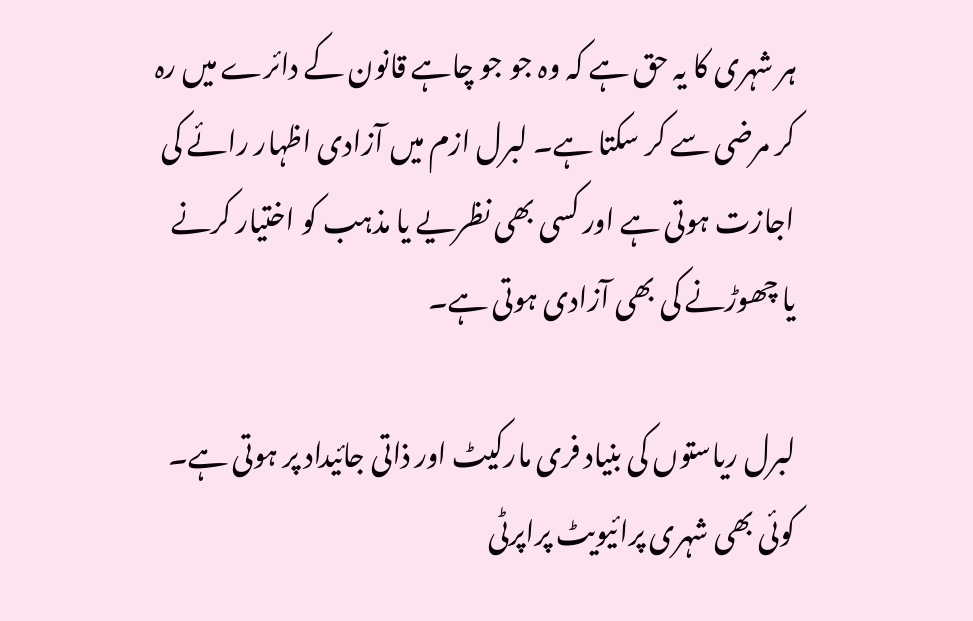ہر شہری کا یہ حق ہے کہ وہ جو جو چاہے قانون کے دائرے میں رہ کر مرضی سے کر سکتا ہے۔ لبرل ازم میں آزادی اظہار رائے کی اجازت ہوتی ہے اور کسی بھی نظریے یا مذہب کو اختیار کرنے یا چھوڑنے کی بھی آزادی ہوتی ہے۔

لبرل ریاستوں کی بنیاد فری مارکیٹ اور ذاتی جائیداد پر ہوتی ہے۔ کوئی بھی شہری پرائیویٹ پراپرٹی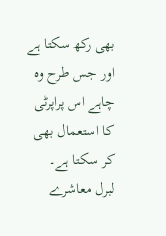بھی رکھ سکتا ہے اور جس طرح وہ چاہے اس پراپرٹی کا استعمال بھی کر سکتا ہے۔ لبرل معاشرے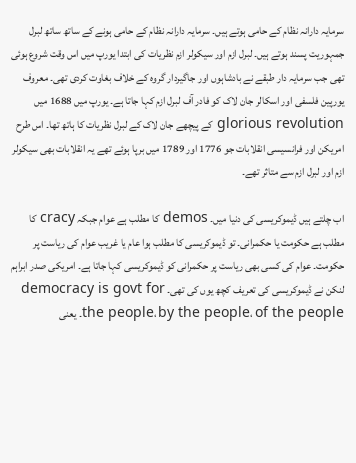سرمایہ دارانہ نظام کے حامی ہوتے ہیں۔ سرمایہ دارانہ نظام کے حامی ہونے کے ساتھ ساتھ لبرل جمہوریت پسند ہوتے ہیں۔ لبرل ازم اور سیکولر ازم نظریات کی ابتدا یورپ میں اس وقت شروع ہوئی تھی جب سرمایہ دار طبقے نے بادشاہوں اور جاگیردار گروہ کے خلاف بغاوت کردی تھی۔ معروف یورپین فلسفی اور اسکالر جان لاک کو فادر آف لبرل ازم کہا جاتا ہے۔ یورپ میں 1688 میں glorious revolution کے پیچھے جان لاک کے لبرل نظریات کا ہاتھ تھا۔ اس طرح امریکن اور فرانسیسی انقلابات جو 1776 اور 1789 میں برپا ہوئے تھے یہ انقلابات بھی سیکولر ازم اور لبرل ازم سے متاثر تھے۔

اب چلتے ہیں ڈیموکریسی کی دنیا میں۔ demos کا مطلب ہے عوام جبکہ cracy کا مطلب ہے حکومت یا حکمرانی۔ تو ڈیموکریسی کا مطلب ہوا عام یا غریب عوام کی ریاست پر حکومت۔ عوام کی کسی بھی ریاست پر حکمرانی کو ڈیموکریسی کہا جاتا ہے۔ امریکی صدر ابراہم لنکن نے ڈیموکریسی کی تعریف کچھ یوں کی تھی۔ democracy is govt for the people، by the people، of the people۔ یعنی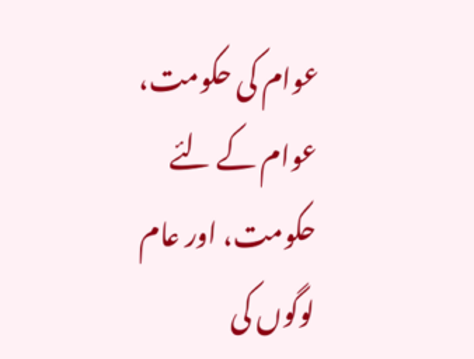عوام کی حکومت، عوام کے لئے حکومت، اور عام لوگوں کی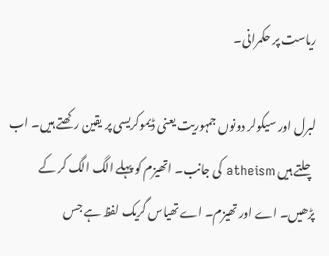ریاست پر حکمرانی۔

لبرل اور سیکولر دونوں جمہوریت یعنی ڈیموکریسی پر یقین رکھتے ہیں۔ اب چلتے ہیں atheism کی جانب۔ اتھیزم کو پہلے الگ الگ کر کے پڑھیں۔ اے اور تھیزم۔ اے تھیاس گریک لفظ ہے جس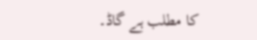کا مطلب ہے گاڈ۔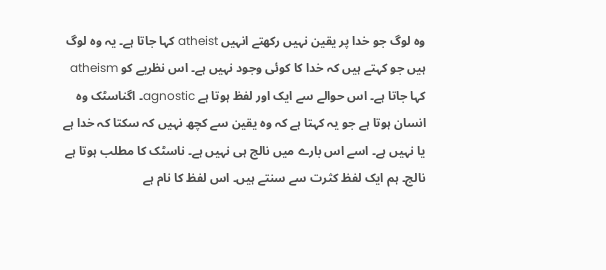وہ لوگ جو خدا پر یقین نہیں رکھتے انہیں atheist کہا جاتا ہے۔ یہ وہ لوگ ہیں جو کہتے ہیں کہ خدا کا کوئی وجود نہیں ہے۔ اس نظریے کو atheism کہا جاتا ہے۔ اس حوالے سے ایک اور لفظ ہوتا ہے agnostic۔ اگناسٹک وہ انسان ہوتا ہے جو یہ کہتا ہے کہ وہ یقین سے کچھ نہیں کہ سکتا کہ خدا ہے یا نہیں ہے۔ اسے اس بارے میں نالج ہی نہیں ہے۔ ناسٹک کا مطلب ہوتا ہے نالج۔ ہم ایک لفظ کثرت سے سنتے ہیں۔ اس لفظ کا نام ہے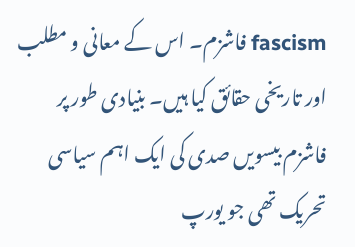fascism فاشزم۔ اس کے معانی و مطلب اور تاریخی حقائق کیا ہیں۔ بنیادی طور پر فاشزم بیسویں صدی کی ایک اہم سیاسی تحریک تھی جو یورپ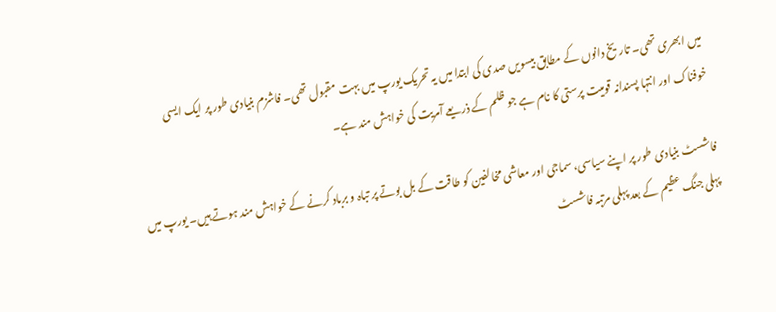میں ابھری تھی۔ تاریخ دانوں کے مطابق بیسویں صدی کی ابتدا میں یہ تحریک یورپ میں بہت مقبول تھی۔ فاشزم بنیادی طور پر ایک ایسی خوفناک اور انتہا پسندانہ قومیت پرستی کا نام ہے جو ظلم کے ذریعے آمریت کی خواہش مند ہے۔

فاشسٹ بنیادی طور پر اپنے سیاسی، سماجی اور معاشی مخالفین کو طاقت کے بل بوتے پر تباہ و برباد کرنے کے خواہش مند ہوتے ہیں۔ یورپ میں پہلی جنگ عظیم کے بعد پہلی مرتبہ فاشسٹ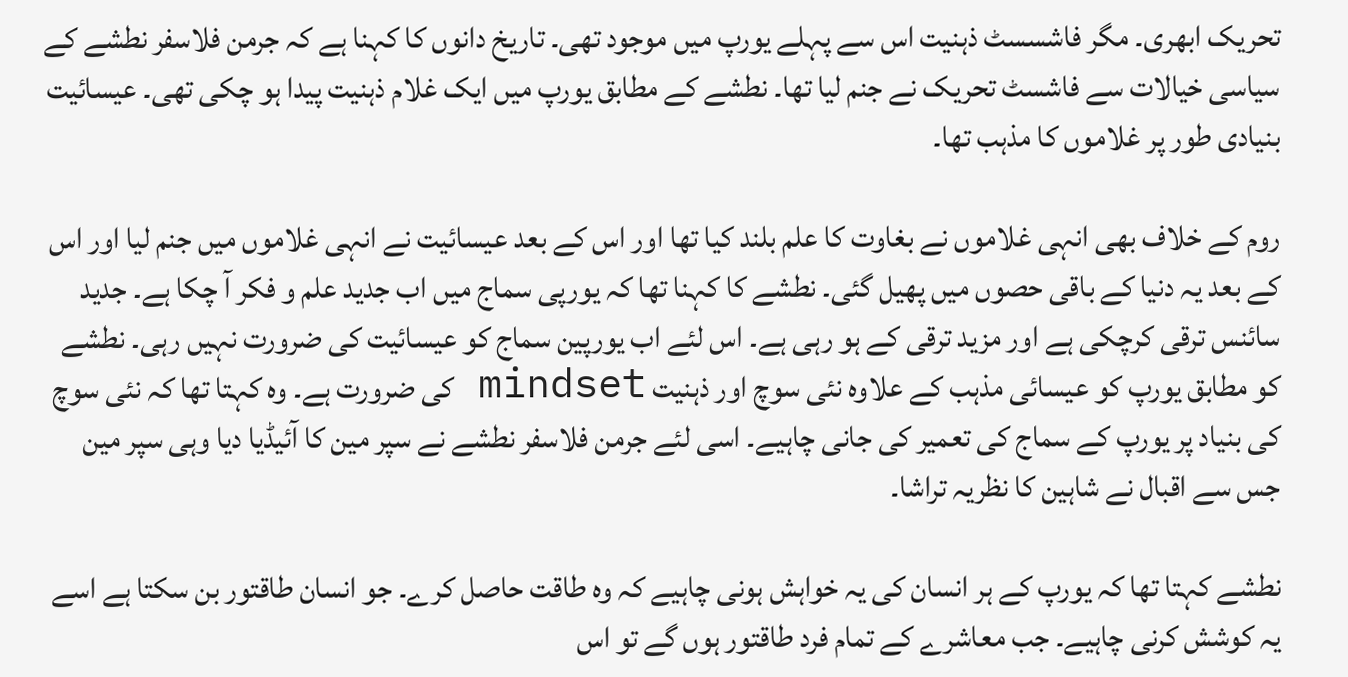تحریک ابھری۔ مگر فاشسسٹ ذہنیت اس سے پہلے یورپ میں موجود تھی۔ تاریخ دانوں کا کہنا ہے کہ جرمن فلاسفر نطشے کے سیاسی خیالات سے فاشسٹ تحریک نے جنم لیا تھا۔ نطشے کے مطابق یورپ میں ایک غلام ذہنیت پیدا ہو چکی تھی۔ عیسائیت بنیادی طور پر غلاموں کا مذہب تھا۔

روم کے خلاف بھی انہی غلاموں نے بغاوت کا علم بلند کیا تھا اور اس کے بعد عیسائیت نے انہی غلاموں میں جنم لیا اور اس کے بعد یہ دنیا کے باقی حصوں میں پھیل گئی۔ نطشے کا کہنا تھا کہ یورپی سماج میں اب جدید علم و فکر آ چکا ہے۔ جدید سائنس ترقی کرچکی ہے اور مزید ترقی کے ہو رہی ہے۔ اس لئے اب یورپین سماج کو عیسائیت کی ضرورت نہیں رہی۔ نطشے کو مطابق یورپ کو عیسائی مذہب کے علاوہ نئی سوچ اور ذہنیت mindset کی ضرورت ہے۔ وہ کہتا تھا کہ نئی سوچ کی بنیاد پر یورپ کے سماج کی تعمیر کی جانی چاہیے۔ اسی لئے جرمن فلاسفر نطشے نے سپر مین کا آئیڈیا دیا وہی سپر مین جس سے اقبال نے شاہین کا نظریہ تراشا۔

نطشے کہتا تھا کہ یورپ کے ہر انسان کی یہ خواہش ہونی چاہیے کہ وہ طاقت حاصل کرے۔ جو انسان طاقتور بن سکتا ہے اسے یہ کوشش کرنی چاہیے۔ جب معاشرے کے تمام فرد طاقتور ہوں گے تو اس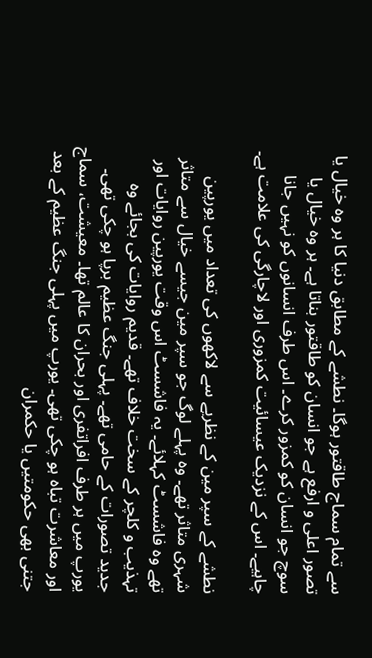سے تمام سماج طاقتور ہوگا۔ نطشے کے مطابق دنیا کا ہر وہ خیال یا تصور اعلی و ارفع ہے جو انسان کو طاقتور بناتا ہے۔ ہر وہ خیال یا سوچ جو انسان کو کمزور کرے۔ اس طرف انسانوں کو نہیں جانا چاہیے۔ اس کے نزدیک عیسائیت کمزوری اور لاچارگی کی علامت ہے۔

نطشے کے سپر مین کے نظریے سے لاکھوں کی تعداد میں یورپین شہری متاثر تھے۔ وہ پہلے لوگ جو سپر مین جیسے خیال سے متاثر تھے وہ فاشسٹ کہلائے۔ یہ فاشسٹ اس وقت یورپین روایات اور تہذیب و کلچر کے سخت خلاف تھے۔ قدیم روایات کی بجائے وہ جدید تصورات کے حامی تھے۔ پہلی جنگ عظیم برپا ہو چکی تھی۔ یورپ میں ہر طرف افراتفری اور بحران کا عالم تھا۔ معیشت، سماج اور معاشرت تباہ ہو چکی تھی۔ یورپ میں پہلی جنگ عظیم کے بعد جتنی بھی حکومتیں یا حکمران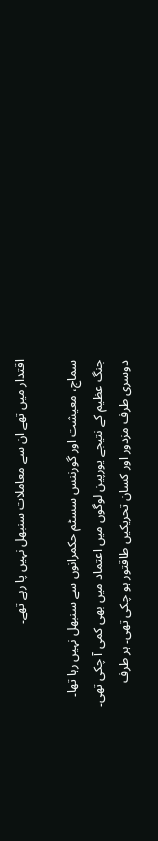اقتدار میں تھے ان سے معاملات سنبھل نہیں پا رہے تھے۔

سماج، معیشت اور گورننس سسٹم حکمرانوں سے سنبھل نہیں رہا تھا۔ جنگ عظیم کے نتیجے یورپین لوگوں میں اعتماد میں بھی کمی آ چکی تھی۔ دوسری طرف مزدور اور کسان تحریکیں طاقتور ہو چکی تھی۔ ہر طرف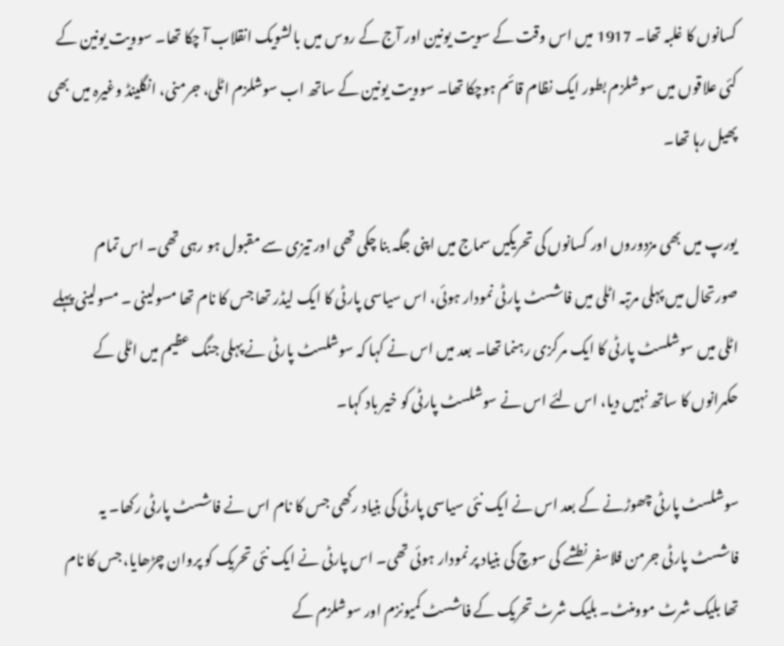کسانوں کا غلبہ تھا۔ 1917 میں اس وقت کے سویت یونین اور آج کے روس میں بالشویک انقلاب آ چکا تھا۔ سوویت یونین کے کئی علاقوں میں سوشلزم بطور ایک نظام قائم ہوچکا تھا۔ سوویت یونین کے ساتھ اب سوشلزم اٹلی، جرمنی، انگلینڈ وغیرہ میں بھی پھیل رہا تھا۔

یورپ میں بھی مزدوروں اور کسانوں کی تحریکیں سماج میں اپنی جگہ بنا چکی تھی اور تیزی سے مقبول ہو رہی تھی۔ اس تمام صورتحال میں پہلی مرتبہ اٹلی میں فاشسٹ پارٹی نمودار ہوئی، اس سیاسی پارٹی کا ایک لیڈر تھا جس کا نام تھا مسولینی ۔ مسولینی پہلے اٹلی میں سوشلسٹ پارٹی کا ایک مرکزی رہنما تھا۔ بعد میں اس نے کہا کہ سوشلسٹ پارٹی نے پہلی جنگ عظیم میں اٹلی کے حکمرانوں کا ساتھ نہیں دیا، اس لئے اس نے سوشلسٹ پارٹی کو خیر باد کہا۔

سوشلسٹ پارٹی چھوڑنے کے بعد اس نے ایک نئی سیاسی پارٹی کی بنیاد رکھی جس کا نام اس نے فاشسٹ پارٹی رکھا۔ یہ فاشسٹ پارٹی جرمن فلاسفر نطشے کی سوچ کی بنیاد پر نمودار ہوئی تھی۔ اس پارٹی نے ایک نئی تحریک کو پروان چڑھایا، جس کا نام تھا بلیک شرٹ موومنٹ۔ بلیک شرٹ تحریک کے فاشسٹ کمیونزم اور سوشلزم کے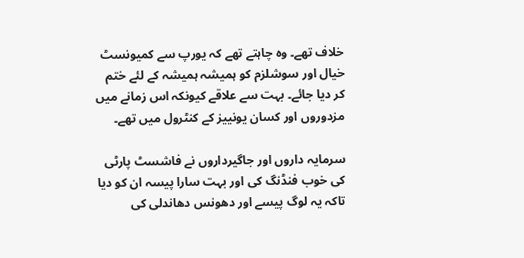خلاف تھے۔ وہ چاہتے تھے کہ یورپ سے کمیونسٹ خیال اور سوشلزم کو ہمیشہ ہمیشہ کے لئے ختم کر دیا جائے۔ بہت سے علاقے کیونکہ اس زمانے میں مزدوروں اور کسان یونییز کے کنٹرول میں تھے۔

سرمایہ داروں اور جاگیرداروں نے فاشسٹ پارٹی کی خوب فنڈنگ کی اور بہت سارا پیسہ ان کو دیا تاکہ یہ لوگ پیسے اور دھونس دھاندلی کی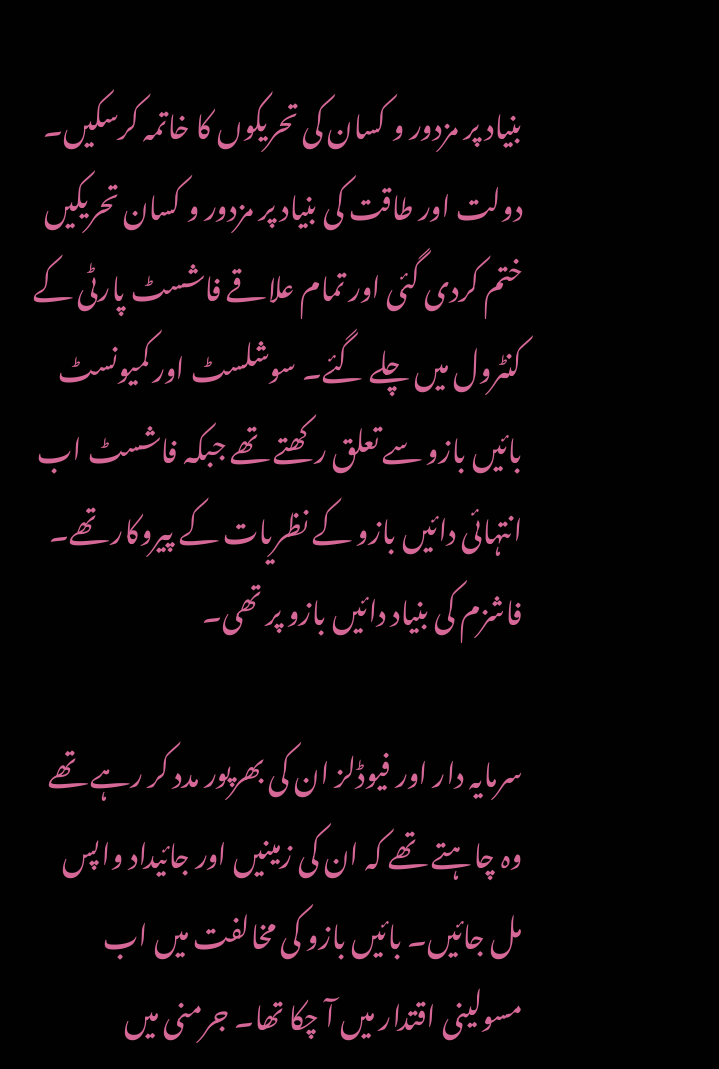بنیاد پر مزدور و کسان کی تحریکوں کا خاتمہ کرسکیں۔ دولت اور طاقت کی بنیاد پر مزدور و کسان تحریکیں ختم کردی گئی اور تمام علاقے فاشسٹ پارٹی کے کنٹرول میں چلے گئے۔ سوشلسٹ اور کمیونسٹ بائیں بازو سے تعلق رکھتے تھے جبکہ فاشسٹ اب انتہائی دائیں بازو کے نظریات کے پیروکار تھے۔ فاشزم کی بنیاد دائیں بازو پر تھی۔

سرمایہ دار اور فیوڈلز ان کی بھرپور مدد کر رہے تھے وہ چاہتے تھے کہ ان کی زمینیں اور جائیداد واپس مل جائیں۔ بائیں بازو کی مخالفت میں اب مسولینی اقتدار میں آ چکا تھا۔ جرمنی میں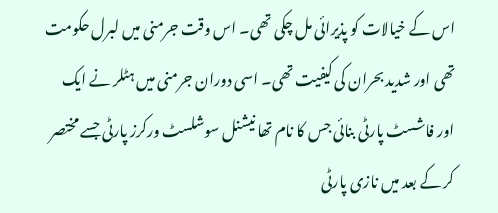اس کے خیالات کو پذیرائی مل چکی تھی۔ اس وقت جرمنی میں لبرل حکومت تھی اور شدید بحران کی کیفیت تھی۔ اسی دوران جرمنی میں ہٹلر نے ایک اور فاشسٹ پارٹی بنائی جس کا نام تھا نیشنل سوشلسٹ ورکرز پارٹی جسے مختصر کر کے بعد میں نازی پارٹی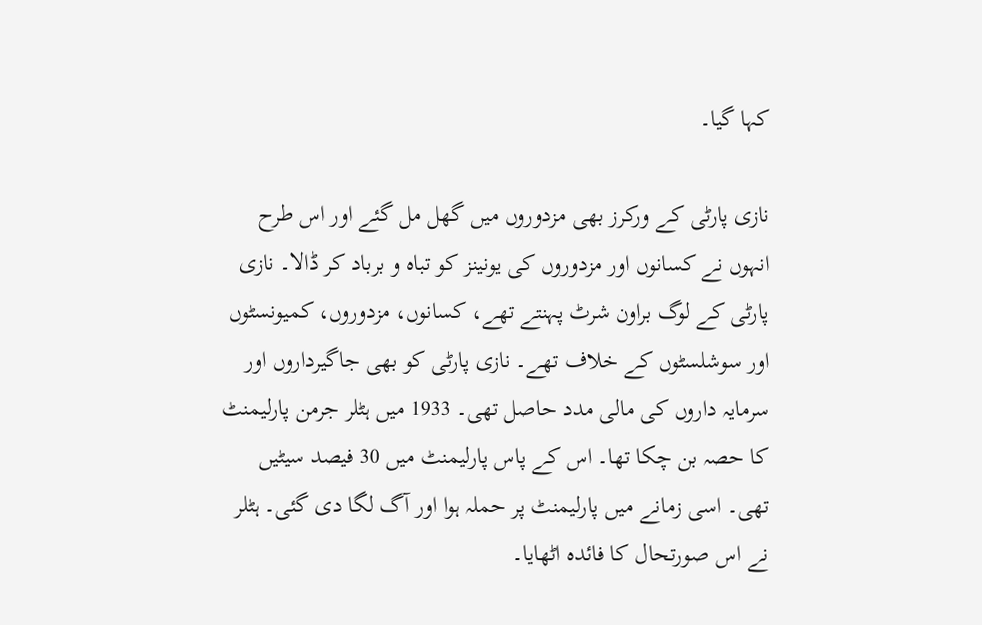کہا گیا۔

نازی پارٹی کے ورکرز بھی مزدوروں میں گھل مل گئے اور اس طرح انہوں نے کسانوں اور مزدوروں کی یونینز کو تباہ و برباد کر ڈالا۔ نازی پارٹی کے لوگ براون شرٹ پہنتے تھے، کسانوں، مزدوروں، کمیونسٹوں اور سوشلسٹوں کے خلاف تھے۔ نازی پارٹی کو بھی جاگیرداروں اور سرمایہ داروں کی مالی مدد حاصل تھی۔ 1933 میں ہٹلر جرمن پارلیمنٹ کا حصہ بن چکا تھا۔ اس کے پاس پارلیمنٹ میں 30 فیصد سیٹیں تھی۔ اسی زمانے میں پارلیمنٹ پر حملہ ہوا اور آگ لگا دی گئی۔ ہٹلر نے اس صورتحال کا فائدہ اٹھایا۔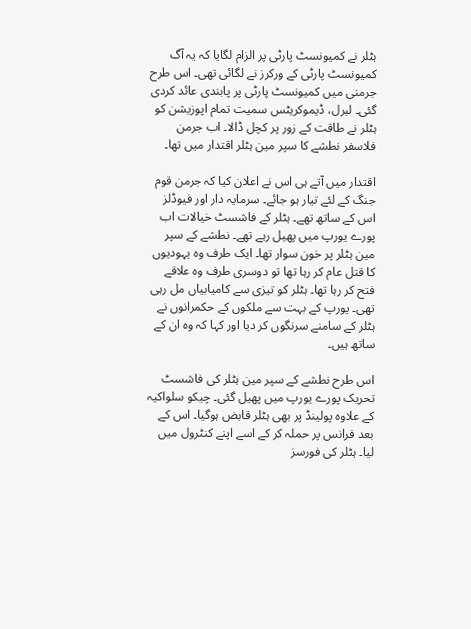ہٹلر نے کمیونسٹ پارٹی پر الزام لگایا کہ یہ آگ کمیونسٹ پارٹی کے ورکرز نے لگائی تھی۔ اس طرح جرمنی میں کمیونسٹ پارٹی پر پابندی عائد کردی گئی۔ لبرل، ڈیموکریٹس سمیت تمام اپوزیشن کو ہٹلر نے طاقت کے زور پر کچل ڈالا۔ اب جرمن فلاسفر نطشے کا سپر مین ہٹلر اقتدار میں تھا۔

اقتدار میں آتے ہی اس نے اعلان کیا کہ جرمن قوم جنگ کے لئے تیار ہو جائے۔ سرمایہ دار اور فیوڈلز اس کے ساتھ تھے۔ ہٹلر کے فاشسٹ خیالات اب پورے یورپ میں پھیل رہے تھے۔ نطشے کے سپر مین ہٹلر پر خون سوار تھا۔ ایک طرف وہ یہودیوں کا قتل عام کر رہا تھا تو دوسری طرف وہ علاقے فتح کر رہا تھا۔ ہٹلر کو تیزی سے کامیابیاں مل رہی تھی۔ یورپ کے بہت سے ملکوں کے حکمرانوں نے ہٹلر کے سامنے سرنگوں کر دیا اور کہا کہ وہ ان کے ساتھ ہیں۔

اس طرح نطشے کے سپر مین ہٹلر کی فاشسٹ تحریک پورے یورپ میں پھیل گئی۔ چیکو سلواکیہ کے علاوہ پولینڈ پر بھی ہٹلر قابض ہوگیا۔ اس کے بعد فرانس پر حملہ کر کے اسے اپنے کنٹرول میں لیا۔ ہٹلر کی فورسز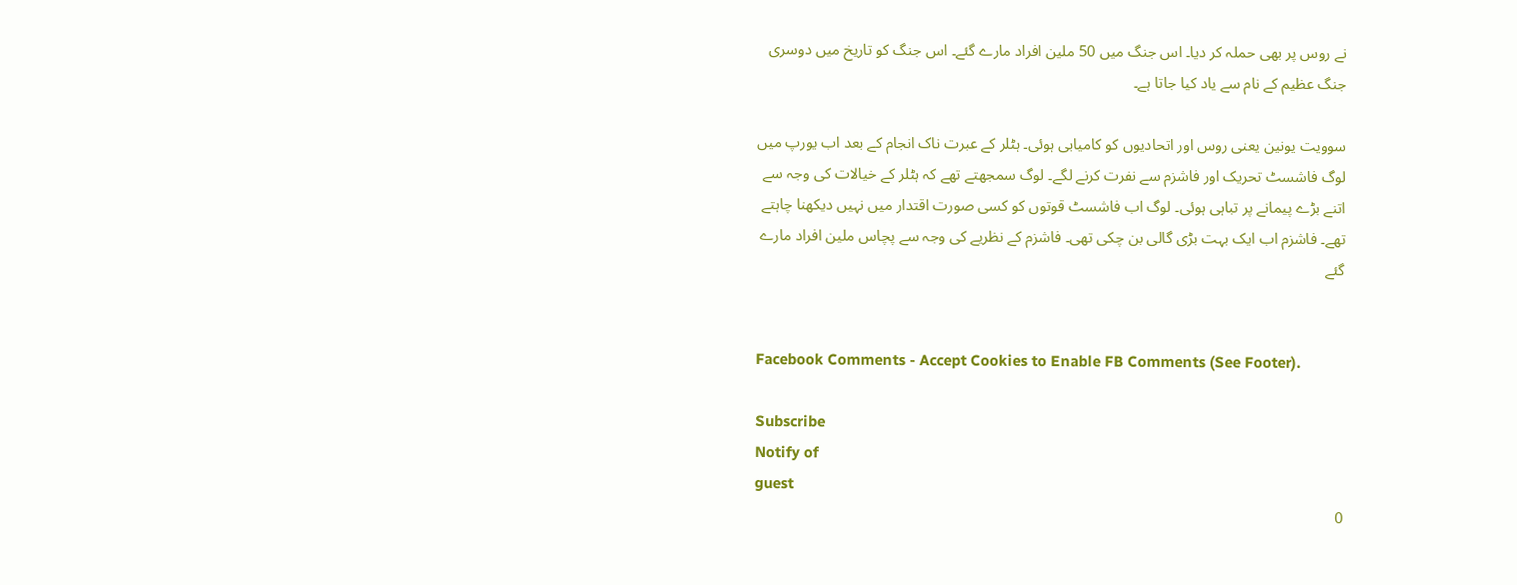نے روس پر بھی حملہ کر دیا۔ اس جنگ میں 50 ملین افراد مارے گئے۔ اس جنگ کو تاریخ میں دوسری جنگ عظیم کے نام سے یاد کیا جاتا ہے۔

سوویت یونین یعنی روس اور اتحادیوں کو کامیابی ہوئی۔ ہٹلر کے عبرت ناک انجام کے بعد اب یورپ میں لوگ فاشسٹ تحریک اور فاشزم سے نفرت کرنے لگے۔ لوگ سمجھتے تھے کہ ہٹلر کے خیالات کی وجہ سے اتنے بڑے پیمانے پر تباہی ہوئی۔ لوگ اب فاشسٹ قوتوں کو کسی صورت اقتدار میں نہیں دیکھنا چاہتے تھے۔ فاشزم اب ایک بہت بڑی گالی بن چکی تھی۔ فاشزم کے نظریے کی وجہ سے پچاس ملین افراد مارے گئے


Facebook Comments - Accept Cookies to Enable FB Comments (See Footer).

Subscribe
Notify of
guest
0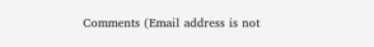Comments (Email address is not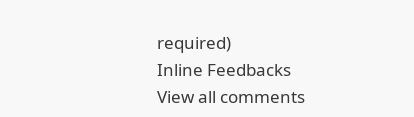required)
Inline Feedbacks
View all comments